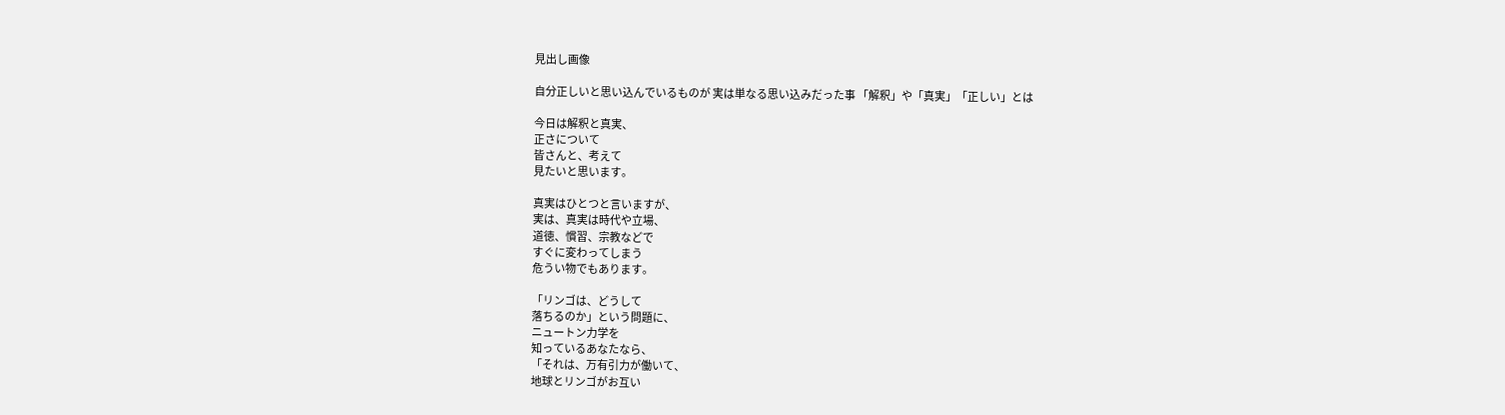見出し画像

自分正しいと思い込んでいるものが 実は単なる思い込みだった事 「解釈」や「真実」「正しい」とは

今日は解釈と真実、
正さについて
皆さんと、考えて
見たいと思います。

真実はひとつと言いますが、
実は、真実は時代や立場、
道徳、慣習、宗教などで
すぐに変わってしまう
危うい物でもあります。

「リンゴは、どうして
落ちるのか」という問題に、
ニュートン力学を
知っているあなたなら、
「それは、万有引力が働いて、
地球とリンゴがお互い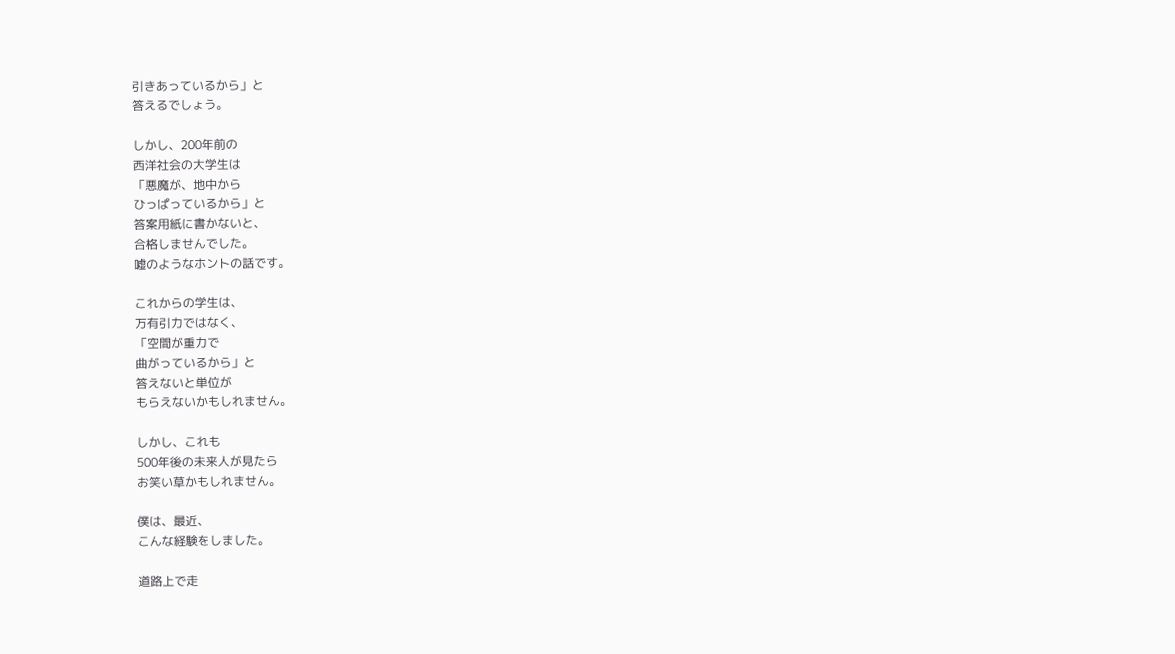引きあっているから」と
答えるでしょう。

しかし、200年前の
西洋社会の大学生は
「悪魔が、地中から
ひっぱっているから」と
答案用紙に書かないと、
合格しませんでした。
嘘のようなホントの話です。

これからの学生は、
万有引力ではなく、
「空間が重力で
曲がっているから」と
答えないと単位が
もらえないかもしれません。

しかし、これも
500年後の未来人が見たら
お笑い草かもしれません。

僕は、最近、
こんな経験をしました。

道路上で走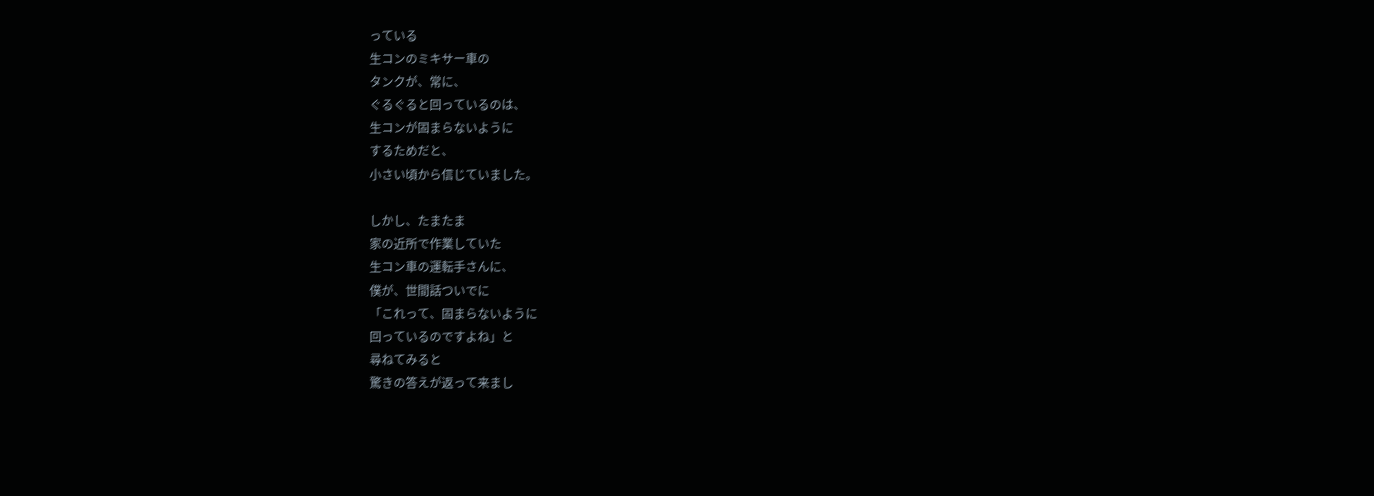っている
生コンのミキサー車の
タンクが、常に、
ぐるぐると回っているのは、
生コンが固まらないように
するためだと、
小さい頃から信じていました。

しかし、たまたま
家の近所で作業していた
生コン車の運転手さんに、
僕が、世間話ついでに
「これって、固まらないように
回っているのですよね」と
尋ねてみると
驚きの答えが返って来まし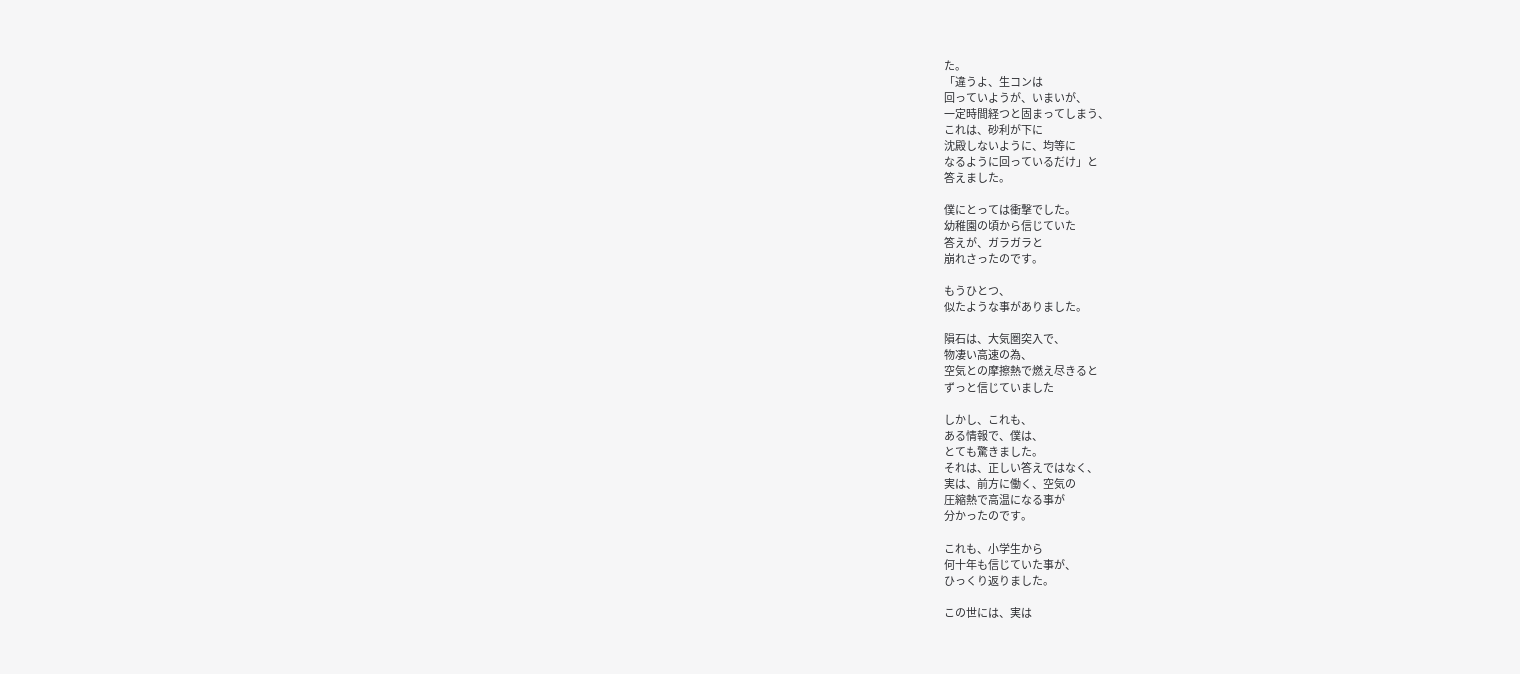た。
「違うよ、生コンは
回っていようが、いまいが、
一定時間経つと固まってしまう、
これは、砂利が下に
沈殿しないように、均等に
なるように回っているだけ」と
答えました。

僕にとっては衝撃でした。
幼稚園の頃から信じていた
答えが、ガラガラと
崩れさったのです。

もうひとつ、
似たような事がありました。

隕石は、大気圏突入で、
物凄い高速の為、
空気との摩擦熱で燃え尽きると
ずっと信じていました

しかし、これも、
ある情報で、僕は、
とても驚きました。
それは、正しい答えではなく、
実は、前方に働く、空気の
圧縮熱で高温になる事が
分かったのです。

これも、小学生から
何十年も信じていた事が、
ひっくり返りました。

この世には、実は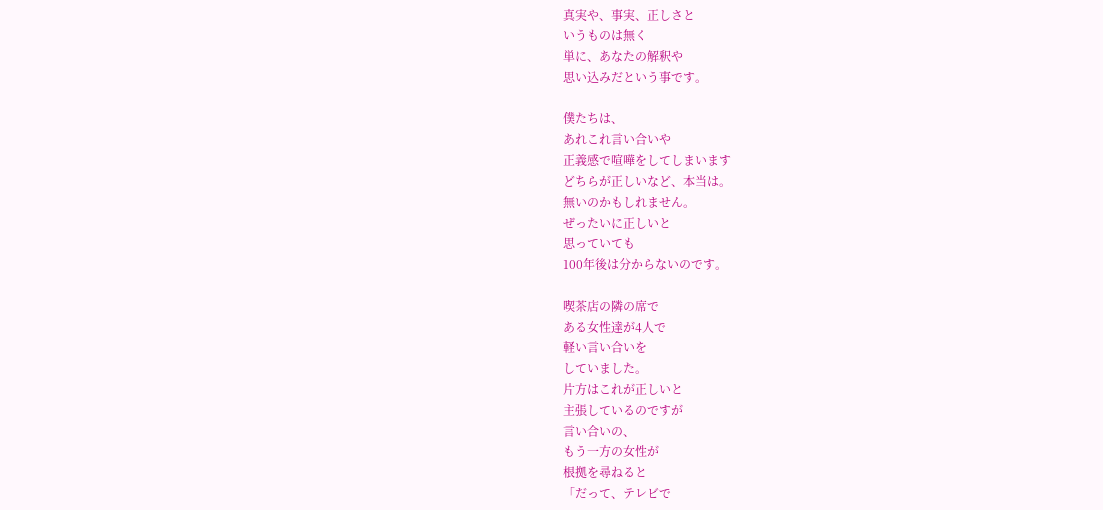真実や、事実、正しさと
いうものは無く
単に、あなたの解釈や
思い込みだという事です。

僕たちは、
あれこれ言い合いや
正義感で喧嘩をしてしまいます
どちらが正しいなど、本当は。
無いのかもしれません。
ぜったいに正しいと
思っていても
100年後は分からないのです。

喫茶店の隣の席で
ある女性達が4人で
軽い言い合いを
していました。
片方はこれが正しいと
主張しているのですが
言い合いの、
もう一方の女性が
根拠を尋ねると
「だって、テレビで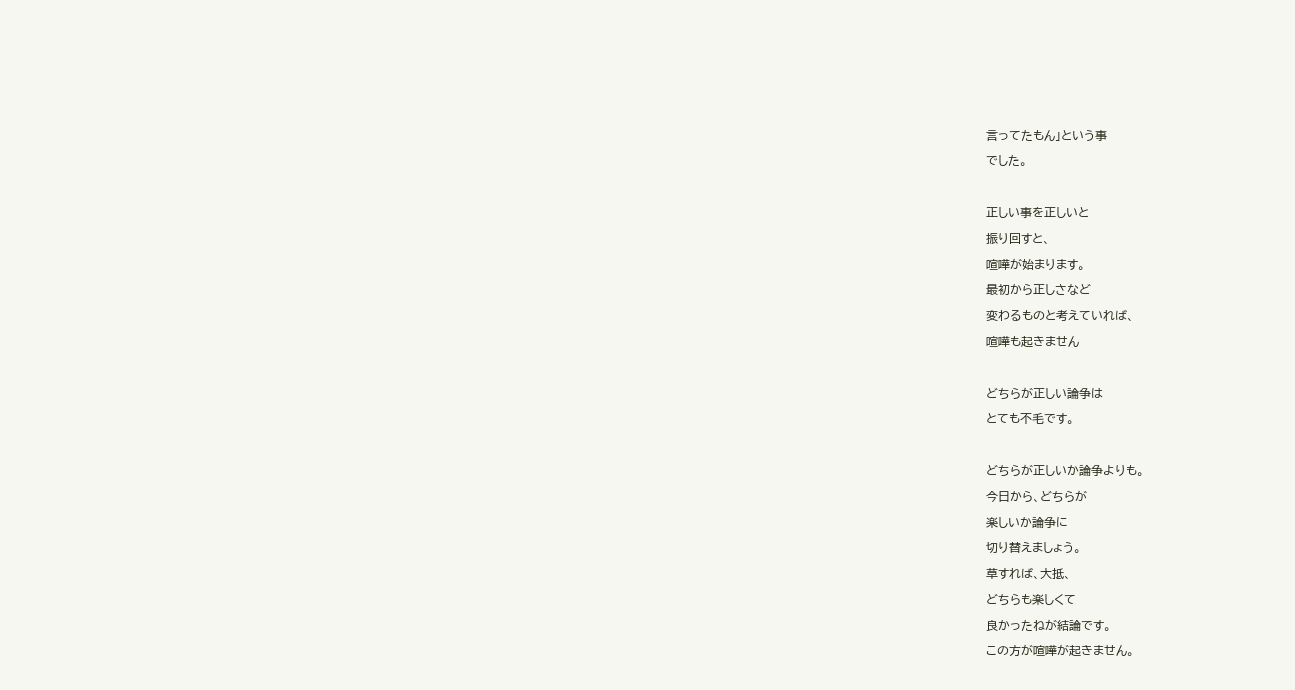言ってたもん」という事
でした。

正しい事を正しいと
振り回すと、
喧嘩が始まります。
最初から正しさなど
変わるものと考えていれば、
喧嘩も起きません

どちらが正しい論争は
とても不毛です。

どちらが正しいか論争よりも。
今日から、どちらが
楽しいか論争に
切り替えましょう。
草すれば、大抵、
どちらも楽しくて
良かったねが結論です。
この方が喧嘩が起きません。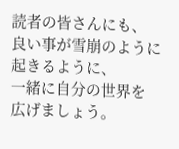読者の皆さんにも、
良い事が雪崩のように
起きるように、
一緒に自分の世界を
広げましょう。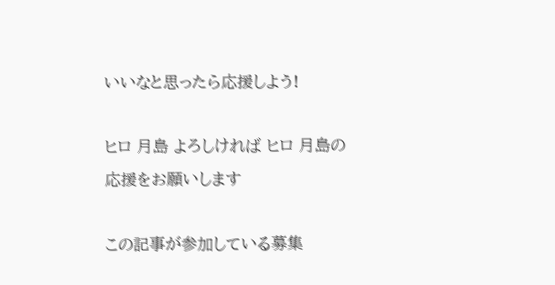いいなと思ったら応援しよう!

ヒロ 月島 よろしければ ヒロ 月島の 応援をお願いします

この記事が参加している募集